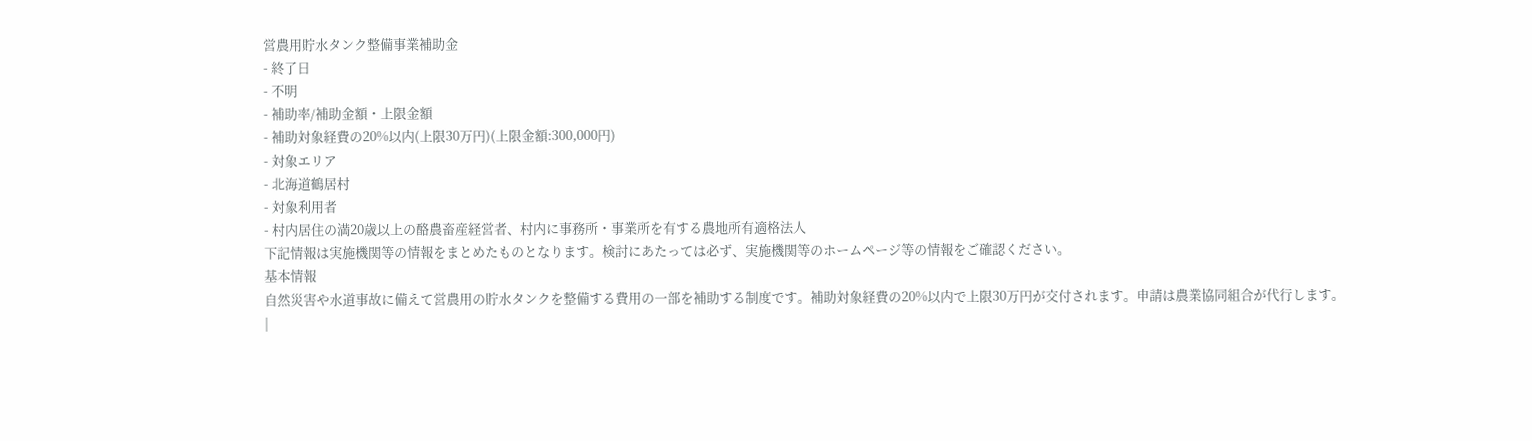営農用貯水タンク整備事業補助金
- 終了日
- 不明
- 補助率/補助金額・上限金額
- 補助対象経費の20%以内(上限30万円)(上限金額:300,000円)
- 対象エリア
- 北海道鶴居村
- 対象利用者
- 村内居住の満20歳以上の酪農畜産経営者、村内に事務所・事業所を有する農地所有適格法人
下記情報は実施機関等の情報をまとめたものとなります。検討にあたっては必ず、実施機関等のホームページ等の情報をご確認ください。
基本情報
自然災害や水道事故に備えて営農用の貯水タンクを整備する費用の一部を補助する制度です。補助対象経費の20%以内で上限30万円が交付されます。申請は農業協同組合が代行します。
|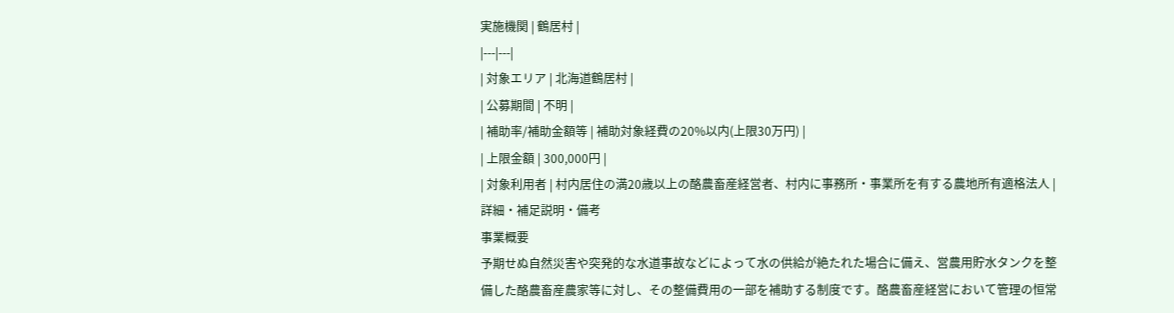実施機関 | 鶴居村 |
|---|---|
| 対象エリア | 北海道鶴居村 |
| 公募期間 | 不明 |
| 補助率/補助金額等 | 補助対象経費の20%以内(上限30万円) |
| 上限金額 | 300,000円 |
| 対象利用者 | 村内居住の満20歳以上の酪農畜産経営者、村内に事務所・事業所を有する農地所有適格法人 |
詳細・補足説明・備考
事業概要
予期せぬ自然災害や突発的な水道事故などによって水の供給が絶たれた場合に備え、営農用貯水タンクを整備した酪農畜産農家等に対し、その整備費用の一部を補助する制度です。酪農畜産経営において管理の恒常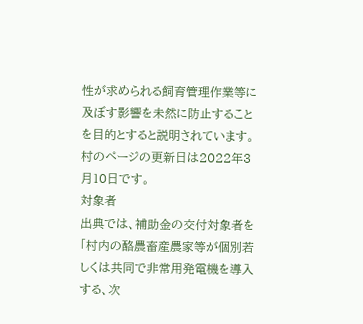性が求められる飼育管理作業等に及ぼす影響を未然に防止することを目的とすると説明されています。村のページの更新日は2022年3月10日です。
対象者
出典では、補助金の交付対象者を「村内の酪農畜産農家等が個別若しくは共同で非常用発電機を導入する、次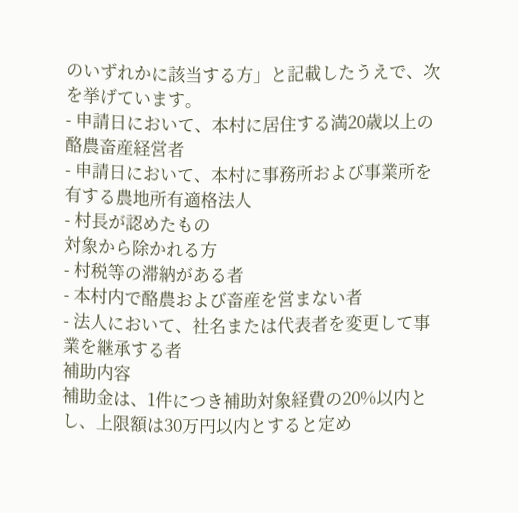のいずれかに該当する方」と記載したうえで、次を挙げています。
- 申請日において、本村に居住する満20歳以上の酪農畜産経営者
- 申請日において、本村に事務所および事業所を有する農地所有適格法人
- 村長が認めたもの
対象から除かれる方
- 村税等の滞納がある者
- 本村内で酪農および畜産を営まない者
- 法人において、社名または代表者を変更して事業を継承する者
補助内容
補助金は、1件につき補助対象経費の20%以内とし、上限額は30万円以内とすると定め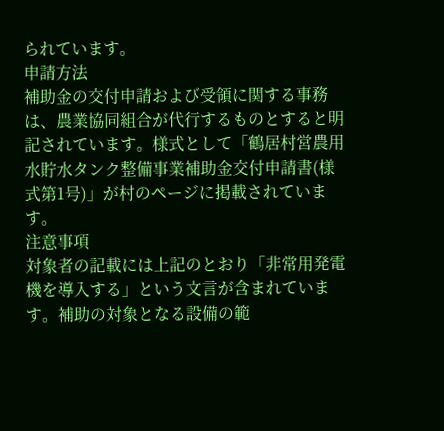られています。
申請方法
補助金の交付申請および受領に関する事務は、農業協同組合が代行するものとすると明記されています。様式として「鶴居村営農用水貯水タンク整備事業補助金交付申請書(様式第1号)」が村のページに掲載されています。
注意事項
対象者の記載には上記のとおり「非常用発電機を導入する」という文言が含まれています。補助の対象となる設備の範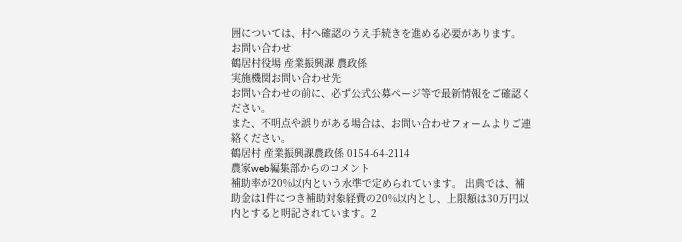囲については、村へ確認のうえ手続きを進める必要があります。
お問い合わせ
鶴居村役場 産業振興課 農政係
実施機関お問い合わせ先
お問い合わせの前に、必ず公式公募ページ等で最新情報をご確認ください。
また、不明点や誤りがある場合は、お問い合わせフォームよりご連絡ください。
鶴居村 産業振興課農政係 0154-64-2114
農家web編集部からのコメント
補助率が20%以内という水準で定められています。 出典では、補助金は1件につき補助対象経費の20%以内とし、上限額は30万円以内とすると明記されています。2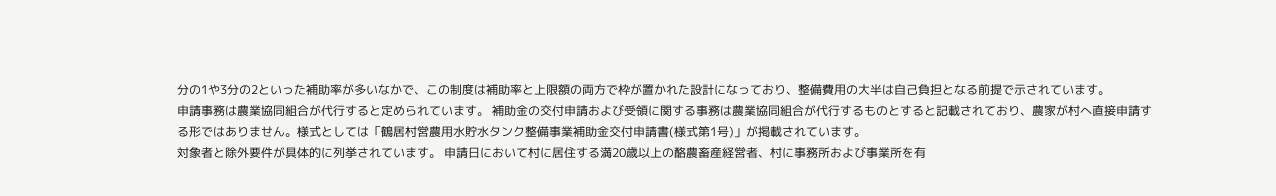分の1や3分の2といった補助率が多いなかで、この制度は補助率と上限額の両方で枠が置かれた設計になっており、整備費用の大半は自己負担となる前提で示されています。
申請事務は農業協同組合が代行すると定められています。 補助金の交付申請および受領に関する事務は農業協同組合が代行するものとすると記載されており、農家が村へ直接申請する形ではありません。様式としては「鶴居村営農用水貯水タンク整備事業補助金交付申請書(様式第1号)」が掲載されています。
対象者と除外要件が具体的に列挙されています。 申請日において村に居住する満20歳以上の酪農畜産経営者、村に事務所および事業所を有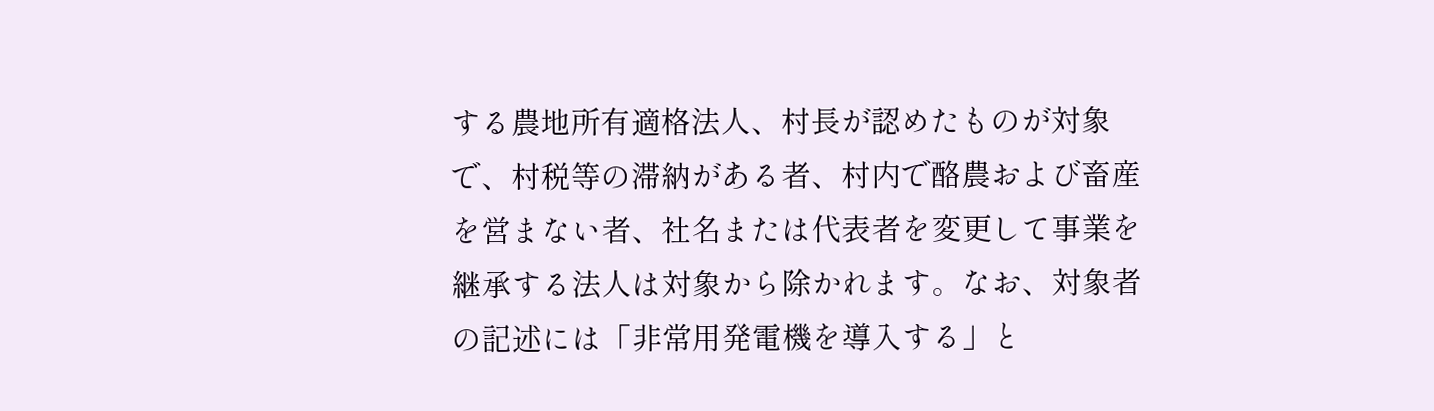する農地所有適格法人、村長が認めたものが対象で、村税等の滞納がある者、村内で酪農および畜産を営まない者、社名または代表者を変更して事業を継承する法人は対象から除かれます。なお、対象者の記述には「非常用発電機を導入する」と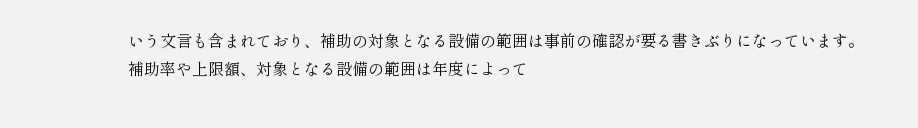いう文言も含まれており、補助の対象となる設備の範囲は事前の確認が要る書きぶりになっています。
補助率や上限額、対象となる設備の範囲は年度によって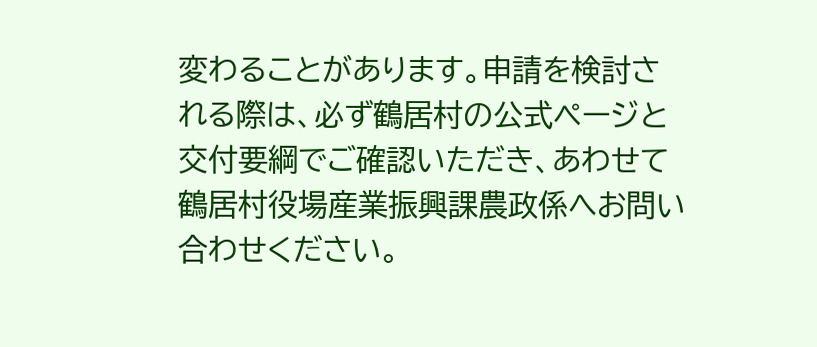変わることがあります。申請を検討される際は、必ず鶴居村の公式ページと交付要綱でご確認いただき、あわせて鶴居村役場産業振興課農政係へお問い合わせください。